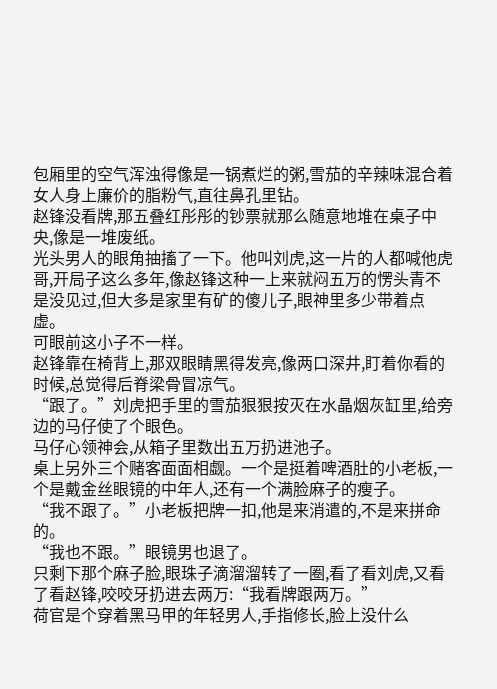包厢里的空气浑浊得像是一锅煮烂的粥,雪茄的辛辣味混合着女人身上廉价的脂粉气,直往鼻孔里钻。
赵锋没看牌,那五叠红彤彤的钞票就那么随意地堆在桌子中央,像是一堆废纸。
光头男人的眼角抽搐了一下。他叫刘虎,这一片的人都喊他虎哥,开局子这么多年,像赵锋这种一上来就闷五万的愣头青不是没见过,但大多是家里有矿的傻儿子,眼神里多少带着点虚。
可眼前这小子不一样。
赵锋靠在椅背上,那双眼睛黑得发亮,像两口深井,盯着你看的时候,总觉得后脊梁骨冒凉气。
“跟了。”刘虎把手里的雪茄狠狠按灭在水晶烟灰缸里,给旁边的马仔使了个眼色。
马仔心领神会,从箱子里数出五万扔进池子。
桌上另外三个赌客面面相觑。一个是挺着啤酒肚的小老板,一个是戴金丝眼镜的中年人,还有一个满脸麻子的瘦子。
“我不跟了。”小老板把牌一扣,他是来消遣的,不是来拼命的。
“我也不跟。”眼镜男也退了。
只剩下那个麻子脸,眼珠子滴溜溜转了一圈,看了看刘虎,又看了看赵锋,咬咬牙扔进去两万:“我看牌跟两万。”
荷官是个穿着黑马甲的年轻男人,手指修长,脸上没什么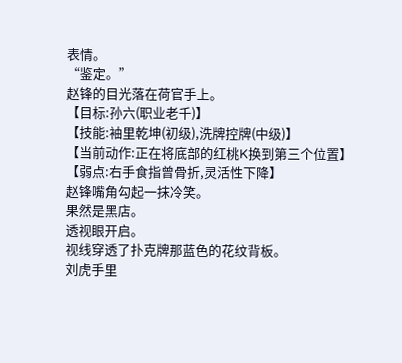表情。
“鉴定。”
赵锋的目光落在荷官手上。
【目标:孙六(职业老千)】
【技能:袖里乾坤(初级),洗牌控牌(中级)】
【当前动作:正在将底部的红桃K换到第三个位置】
【弱点:右手食指曾骨折,灵活性下降】
赵锋嘴角勾起一抹冷笑。
果然是黑店。
透视眼开启。
视线穿透了扑克牌那蓝色的花纹背板。
刘虎手里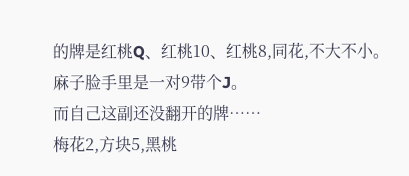的牌是红桃Q、红桃10、红桃8,同花,不大不小。
麻子脸手里是一对9带个J。
而自己这副还没翻开的牌……
梅花2,方块5,黑桃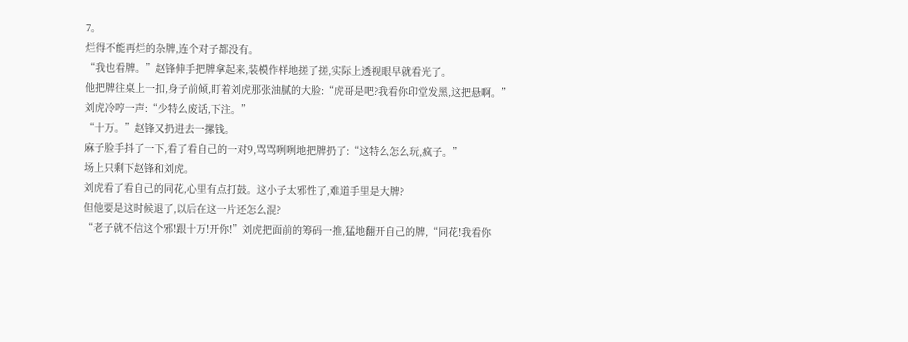7。
烂得不能再烂的杂牌,连个对子都没有。
“我也看牌。”赵锋伸手把牌拿起来,装模作样地搓了搓,实际上透视眼早就看光了。
他把牌往桌上一扣,身子前倾,盯着刘虎那张油腻的大脸:“虎哥是吧?我看你印堂发黑,这把悬啊。”
刘虎冷哼一声:“少特么废话,下注。”
“十万。”赵锋又扔进去一摞钱。
麻子脸手抖了一下,看了看自己的一对9,骂骂咧咧地把牌扔了:“这特么怎么玩,疯子。”
场上只剩下赵锋和刘虎。
刘虎看了看自己的同花,心里有点打鼓。这小子太邪性了,难道手里是大牌?
但他要是这时候退了,以后在这一片还怎么混?
“老子就不信这个邪!跟十万!开你!”刘虎把面前的筹码一推,猛地翻开自己的牌,“同花!我看你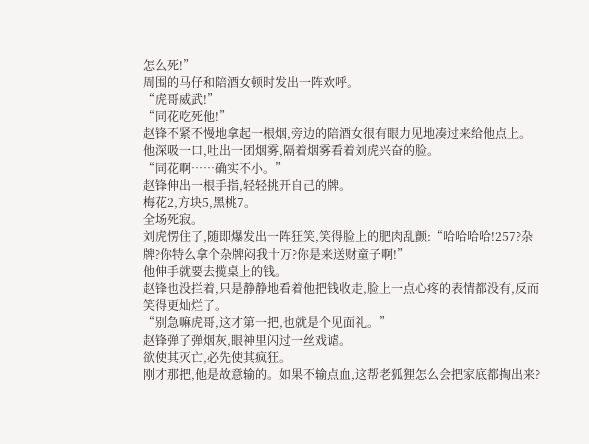怎么死!”
周围的马仔和陪酒女顿时发出一阵欢呼。
“虎哥威武!”
“同花吃死他!”
赵锋不紧不慢地拿起一根烟,旁边的陪酒女很有眼力见地凑过来给他点上。他深吸一口,吐出一团烟雾,隔着烟雾看着刘虎兴奋的脸。
“同花啊……确实不小。”
赵锋伸出一根手指,轻轻挑开自己的牌。
梅花2,方块5,黑桃7。
全场死寂。
刘虎愣住了,随即爆发出一阵狂笑,笑得脸上的肥肉乱颤:“哈哈哈哈!257?杂牌?你特么拿个杂牌闷我十万?你是来送财童子啊!”
他伸手就要去揽桌上的钱。
赵锋也没拦着,只是静静地看着他把钱收走,脸上一点心疼的表情都没有,反而笑得更灿烂了。
“别急嘛虎哥,这才第一把,也就是个见面礼。”
赵锋弹了弹烟灰,眼神里闪过一丝戏谑。
欲使其灭亡,必先使其疯狂。
刚才那把,他是故意输的。如果不输点血,这帮老狐狸怎么会把家底都掏出来?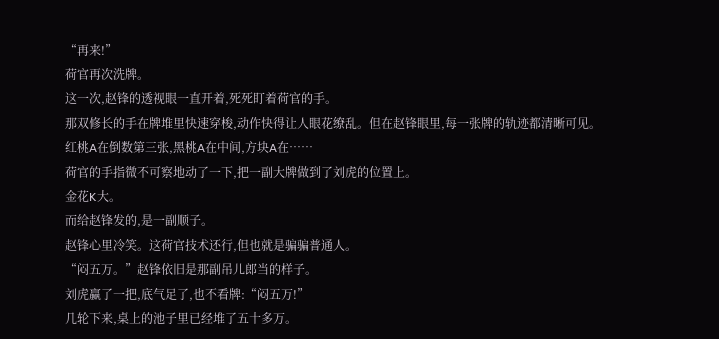“再来!”
荷官再次洗牌。
这一次,赵锋的透视眼一直开着,死死盯着荷官的手。
那双修长的手在牌堆里快速穿梭,动作快得让人眼花缭乱。但在赵锋眼里,每一张牌的轨迹都清晰可见。
红桃A在倒数第三张,黑桃A在中间,方块A在……
荷官的手指微不可察地动了一下,把一副大牌做到了刘虎的位置上。
金花K大。
而给赵锋发的,是一副顺子。
赵锋心里冷笑。这荷官技术还行,但也就是骗骗普通人。
“闷五万。”赵锋依旧是那副吊儿郎当的样子。
刘虎赢了一把,底气足了,也不看牌:“闷五万!”
几轮下来,桌上的池子里已经堆了五十多万。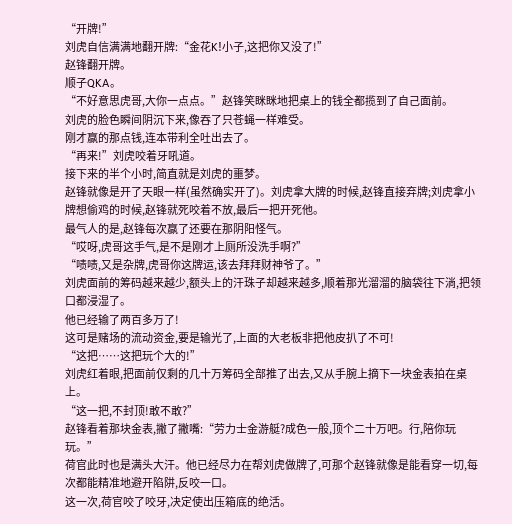“开牌!”
刘虎自信满满地翻开牌:“金花K!小子,这把你又没了!”
赵锋翻开牌。
顺子QKA。
“不好意思虎哥,大你一点点。”赵锋笑眯眯地把桌上的钱全都揽到了自己面前。
刘虎的脸色瞬间阴沉下来,像吞了只苍蝇一样难受。
刚才赢的那点钱,连本带利全吐出去了。
“再来!”刘虎咬着牙吼道。
接下来的半个小时,简直就是刘虎的噩梦。
赵锋就像是开了天眼一样(虽然确实开了)。刘虎拿大牌的时候,赵锋直接弃牌;刘虎拿小牌想偷鸡的时候,赵锋就死咬着不放,最后一把开死他。
最气人的是,赵锋每次赢了还要在那阴阳怪气。
“哎呀,虎哥这手气,是不是刚才上厕所没洗手啊?”
“啧啧,又是杂牌,虎哥你这牌运,该去拜拜财神爷了。”
刘虎面前的筹码越来越少,额头上的汗珠子却越来越多,顺着那光溜溜的脑袋往下淌,把领口都浸湿了。
他已经输了两百多万了!
这可是赌场的流动资金,要是输光了,上面的大老板非把他皮扒了不可!
“这把……这把玩个大的!”
刘虎红着眼,把面前仅剩的几十万筹码全部推了出去,又从手腕上摘下一块金表拍在桌上。
“这一把,不封顶!敢不敢?”
赵锋看着那块金表,撇了撇嘴:“劳力士金游艇?成色一般,顶个二十万吧。行,陪你玩玩。”
荷官此时也是满头大汗。他已经尽力在帮刘虎做牌了,可那个赵锋就像是能看穿一切,每次都能精准地避开陷阱,反咬一口。
这一次,荷官咬了咬牙,决定使出压箱底的绝活。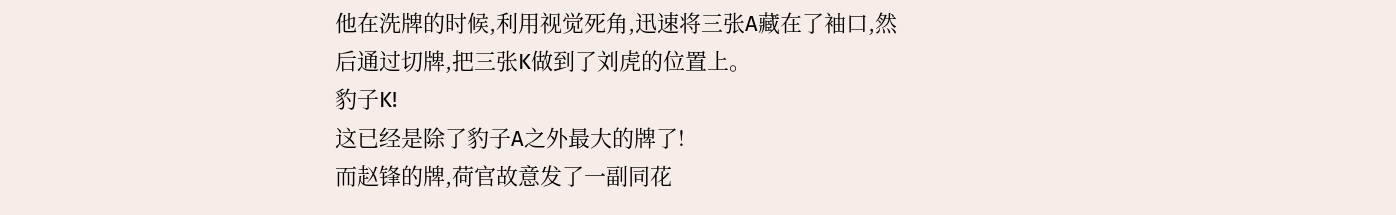他在洗牌的时候,利用视觉死角,迅速将三张A藏在了袖口,然后通过切牌,把三张K做到了刘虎的位置上。
豹子K!
这已经是除了豹子A之外最大的牌了!
而赵锋的牌,荷官故意发了一副同花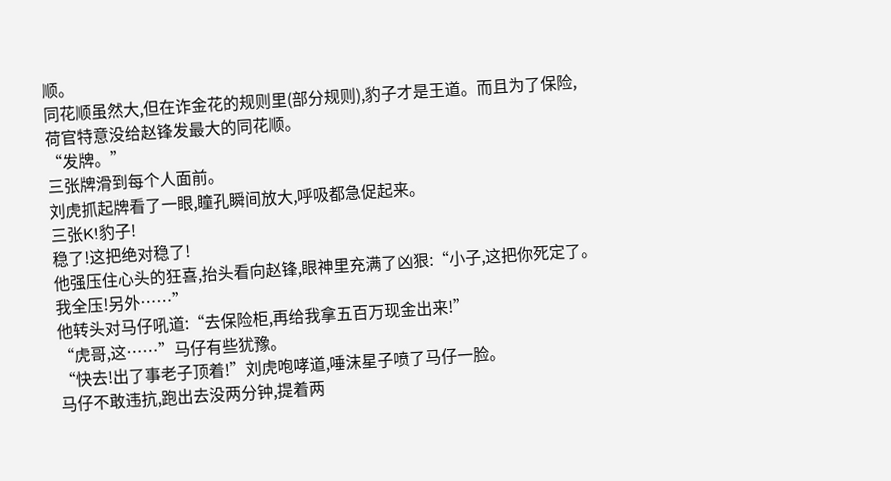顺。
同花顺虽然大,但在诈金花的规则里(部分规则),豹子才是王道。而且为了保险,荷官特意没给赵锋发最大的同花顺。
“发牌。”
三张牌滑到每个人面前。
刘虎抓起牌看了一眼,瞳孔瞬间放大,呼吸都急促起来。
三张K!豹子!
稳了!这把绝对稳了!
他强压住心头的狂喜,抬头看向赵锋,眼神里充满了凶狠:“小子,这把你死定了。我全压!另外……”
他转头对马仔吼道:“去保险柜,再给我拿五百万现金出来!”
“虎哥,这……”马仔有些犹豫。
“快去!出了事老子顶着!”刘虎咆哮道,唾沫星子喷了马仔一脸。
马仔不敢违抗,跑出去没两分钟,提着两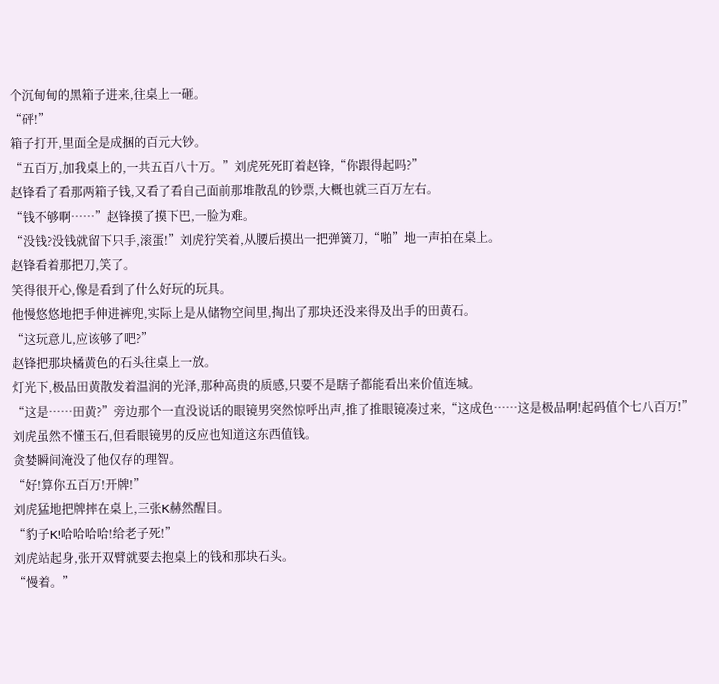个沉甸甸的黑箱子进来,往桌上一砸。
“砰!”
箱子打开,里面全是成捆的百元大钞。
“五百万,加我桌上的,一共五百八十万。”刘虎死死盯着赵锋,“你跟得起吗?”
赵锋看了看那两箱子钱,又看了看自己面前那堆散乱的钞票,大概也就三百万左右。
“钱不够啊……”赵锋摸了摸下巴,一脸为难。
“没钱?没钱就留下只手,滚蛋!”刘虎狞笑着,从腰后摸出一把弹簧刀,“啪”地一声拍在桌上。
赵锋看着那把刀,笑了。
笑得很开心,像是看到了什么好玩的玩具。
他慢悠悠地把手伸进裤兜,实际上是从储物空间里,掏出了那块还没来得及出手的田黄石。
“这玩意儿,应该够了吧?”
赵锋把那块橘黄色的石头往桌上一放。
灯光下,极品田黄散发着温润的光泽,那种高贵的质感,只要不是瞎子都能看出来价值连城。
“这是……田黄?”旁边那个一直没说话的眼镜男突然惊呼出声,推了推眼镜凑过来,“这成色……这是极品啊!起码值个七八百万!”
刘虎虽然不懂玉石,但看眼镜男的反应也知道这东西值钱。
贪婪瞬间淹没了他仅存的理智。
“好!算你五百万!开牌!”
刘虎猛地把牌摔在桌上,三张K赫然醒目。
“豹子K!哈哈哈哈!给老子死!”
刘虎站起身,张开双臂就要去抱桌上的钱和那块石头。
“慢着。”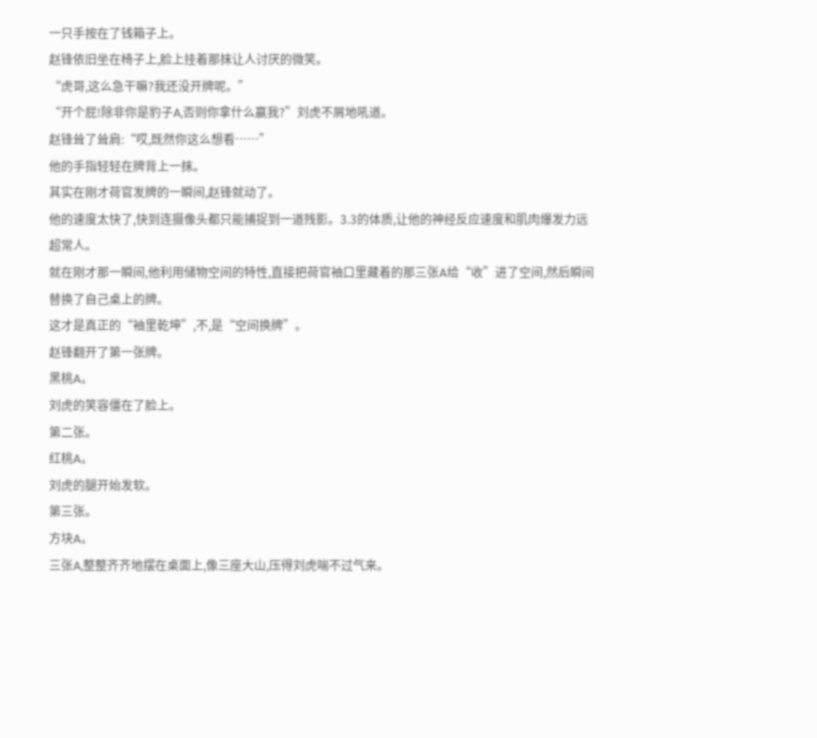一只手按在了钱箱子上。
赵锋依旧坐在椅子上,脸上挂着那抹让人讨厌的微笑。
“虎哥,这么急干嘛?我还没开牌呢。”
“开个屁!除非你是豹子A,否则你拿什么赢我?”刘虎不屑地吼道。
赵锋耸了耸肩:“哎,既然你这么想看……”
他的手指轻轻在牌背上一抹。
其实在刚才荷官发牌的一瞬间,赵锋就动了。
他的速度太快了,快到连摄像头都只能捕捉到一道残影。3.3的体质,让他的神经反应速度和肌肉爆发力远超常人。
就在刚才那一瞬间,他利用储物空间的特性,直接把荷官袖口里藏着的那三张A给“收”进了空间,然后瞬间替换了自己桌上的牌。
这才是真正的“袖里乾坤”,不,是“空间换牌”。
赵锋翻开了第一张牌。
黑桃A。
刘虎的笑容僵在了脸上。
第二张。
红桃A。
刘虎的腿开始发软。
第三张。
方块A。
三张A,整整齐齐地摆在桌面上,像三座大山,压得刘虎喘不过气来。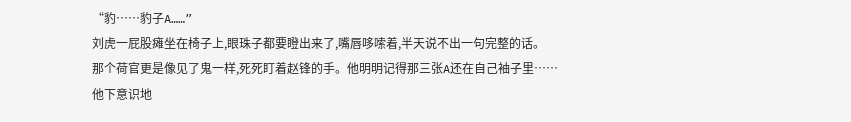“豹……豹子A……”
刘虎一屁股瘫坐在椅子上,眼珠子都要瞪出来了,嘴唇哆嗦着,半天说不出一句完整的话。
那个荷官更是像见了鬼一样,死死盯着赵锋的手。他明明记得那三张A还在自己袖子里……
他下意识地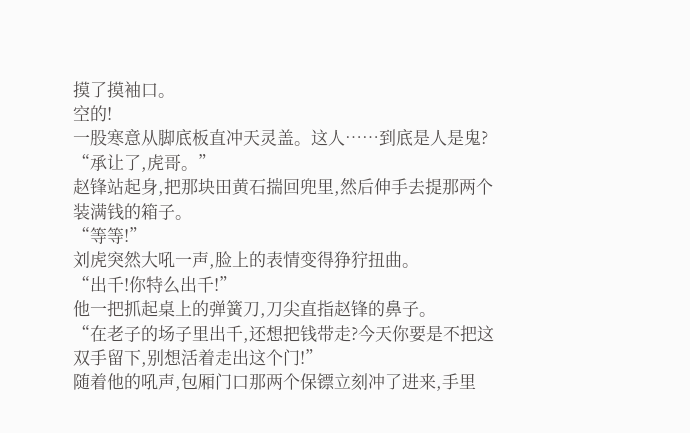摸了摸袖口。
空的!
一股寒意从脚底板直冲天灵盖。这人……到底是人是鬼?
“承让了,虎哥。”
赵锋站起身,把那块田黄石揣回兜里,然后伸手去提那两个装满钱的箱子。
“等等!”
刘虎突然大吼一声,脸上的表情变得狰狞扭曲。
“出千!你特么出千!”
他一把抓起桌上的弹簧刀,刀尖直指赵锋的鼻子。
“在老子的场子里出千,还想把钱带走?今天你要是不把这双手留下,别想活着走出这个门!”
随着他的吼声,包厢门口那两个保镖立刻冲了进来,手里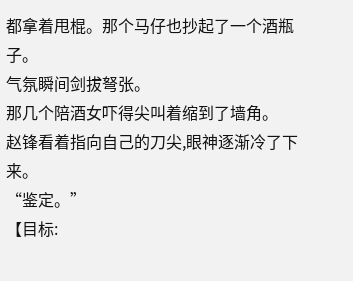都拿着甩棍。那个马仔也抄起了一个酒瓶子。
气氛瞬间剑拔弩张。
那几个陪酒女吓得尖叫着缩到了墙角。
赵锋看着指向自己的刀尖,眼神逐渐冷了下来。
“鉴定。”
【目标: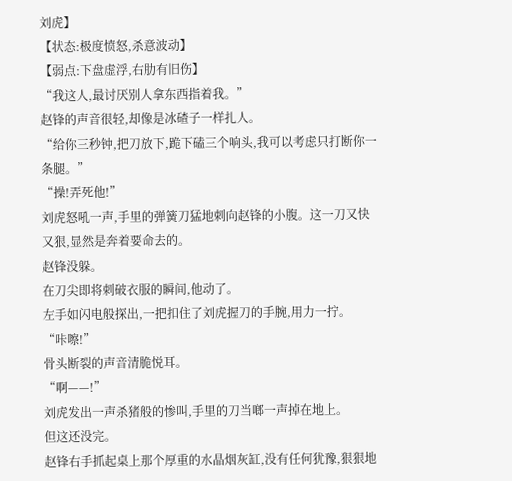刘虎】
【状态:极度愤怒,杀意波动】
【弱点:下盘虚浮,右肋有旧伤】
“我这人,最讨厌别人拿东西指着我。”
赵锋的声音很轻,却像是冰碴子一样扎人。
“给你三秒钟,把刀放下,跪下磕三个响头,我可以考虑只打断你一条腿。”
“操!弄死他!”
刘虎怒吼一声,手里的弹簧刀猛地刺向赵锋的小腹。这一刀又快又狠,显然是奔着要命去的。
赵锋没躲。
在刀尖即将刺破衣服的瞬间,他动了。
左手如闪电般探出,一把扣住了刘虎握刀的手腕,用力一拧。
“咔嚓!”
骨头断裂的声音清脆悦耳。
“啊——!”
刘虎发出一声杀猪般的惨叫,手里的刀当啷一声掉在地上。
但这还没完。
赵锋右手抓起桌上那个厚重的水晶烟灰缸,没有任何犹豫,狠狠地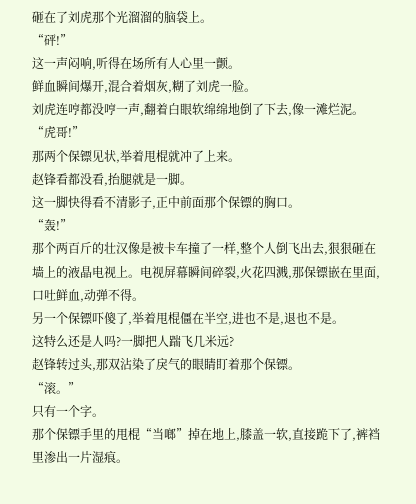砸在了刘虎那个光溜溜的脑袋上。
“砰!”
这一声闷响,听得在场所有人心里一颤。
鲜血瞬间爆开,混合着烟灰,糊了刘虎一脸。
刘虎连哼都没哼一声,翻着白眼软绵绵地倒了下去,像一滩烂泥。
“虎哥!”
那两个保镖见状,举着甩棍就冲了上来。
赵锋看都没看,抬腿就是一脚。
这一脚快得看不清影子,正中前面那个保镖的胸口。
“轰!”
那个两百斤的壮汉像是被卡车撞了一样,整个人倒飞出去,狠狠砸在墙上的液晶电视上。电视屏幕瞬间碎裂,火花四溅,那保镖嵌在里面,口吐鲜血,动弹不得。
另一个保镖吓傻了,举着甩棍僵在半空,进也不是,退也不是。
这特么还是人吗?一脚把人踹飞几米远?
赵锋转过头,那双沾染了戾气的眼睛盯着那个保镖。
“滚。”
只有一个字。
那个保镖手里的甩棍“当啷”掉在地上,膝盖一软,直接跪下了,裤裆里渗出一片湿痕。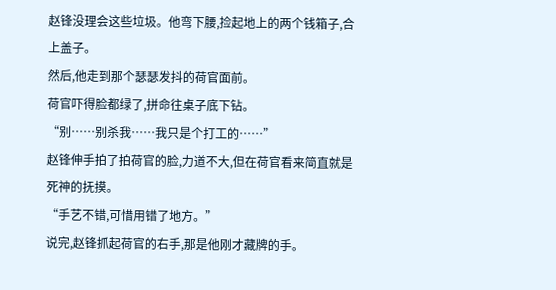赵锋没理会这些垃圾。他弯下腰,捡起地上的两个钱箱子,合上盖子。
然后,他走到那个瑟瑟发抖的荷官面前。
荷官吓得脸都绿了,拼命往桌子底下钻。
“别……别杀我……我只是个打工的……”
赵锋伸手拍了拍荷官的脸,力道不大,但在荷官看来简直就是死神的抚摸。
“手艺不错,可惜用错了地方。”
说完,赵锋抓起荷官的右手,那是他刚才藏牌的手。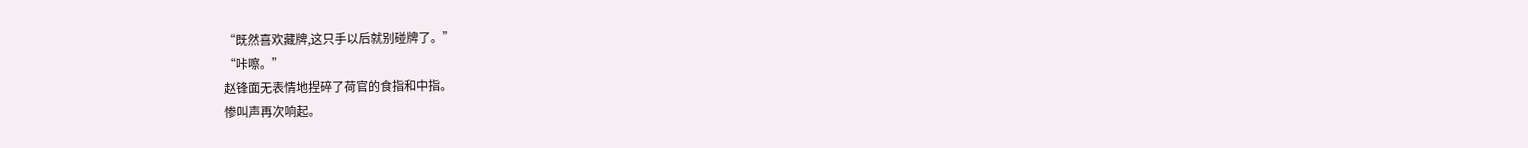“既然喜欢藏牌,这只手以后就别碰牌了。”
“咔嚓。”
赵锋面无表情地捏碎了荷官的食指和中指。
惨叫声再次响起。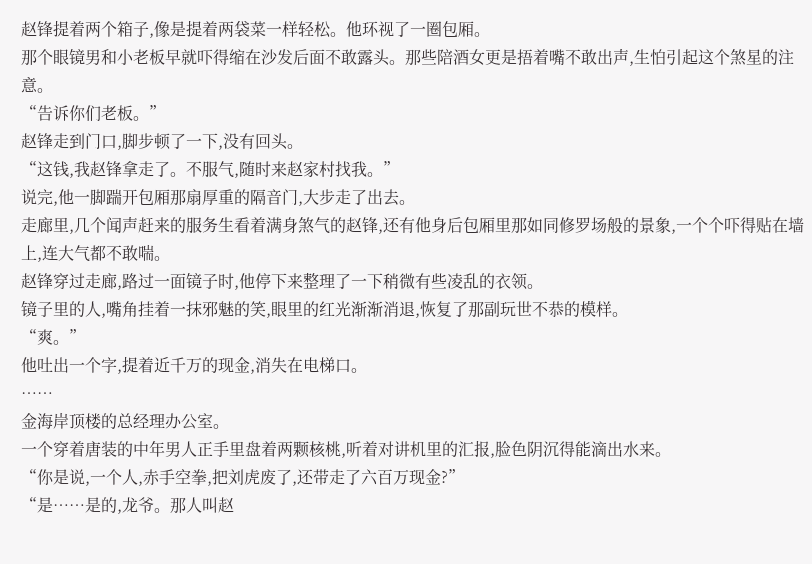赵锋提着两个箱子,像是提着两袋菜一样轻松。他环视了一圈包厢。
那个眼镜男和小老板早就吓得缩在沙发后面不敢露头。那些陪酒女更是捂着嘴不敢出声,生怕引起这个煞星的注意。
“告诉你们老板。”
赵锋走到门口,脚步顿了一下,没有回头。
“这钱,我赵锋拿走了。不服气,随时来赵家村找我。”
说完,他一脚踹开包厢那扇厚重的隔音门,大步走了出去。
走廊里,几个闻声赶来的服务生看着满身煞气的赵锋,还有他身后包厢里那如同修罗场般的景象,一个个吓得贴在墙上,连大气都不敢喘。
赵锋穿过走廊,路过一面镜子时,他停下来整理了一下稍微有些凌乱的衣领。
镜子里的人,嘴角挂着一抹邪魅的笑,眼里的红光渐渐消退,恢复了那副玩世不恭的模样。
“爽。”
他吐出一个字,提着近千万的现金,消失在电梯口。
……
金海岸顶楼的总经理办公室。
一个穿着唐装的中年男人正手里盘着两颗核桃,听着对讲机里的汇报,脸色阴沉得能滴出水来。
“你是说,一个人,赤手空拳,把刘虎废了,还带走了六百万现金?”
“是……是的,龙爷。那人叫赵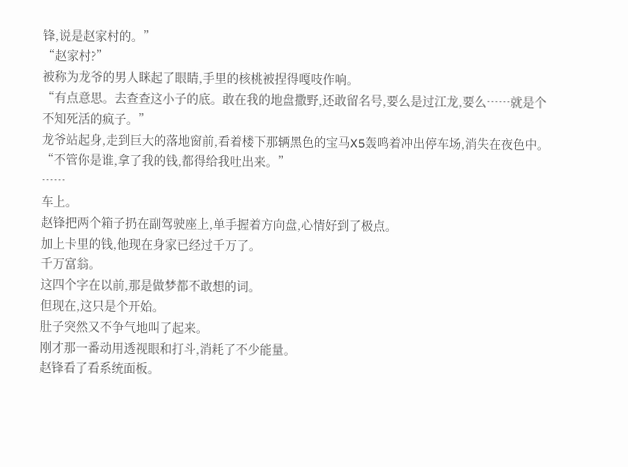锋,说是赵家村的。”
“赵家村?”
被称为龙爷的男人眯起了眼睛,手里的核桃被捏得嘎吱作响。
“有点意思。去查查这小子的底。敢在我的地盘撒野,还敢留名号,要么是过江龙,要么……就是个不知死活的疯子。”
龙爷站起身,走到巨大的落地窗前,看着楼下那辆黑色的宝马X5轰鸣着冲出停车场,消失在夜色中。
“不管你是谁,拿了我的钱,都得给我吐出来。”
……
车上。
赵锋把两个箱子扔在副驾驶座上,单手握着方向盘,心情好到了极点。
加上卡里的钱,他现在身家已经过千万了。
千万富翁。
这四个字在以前,那是做梦都不敢想的词。
但现在,这只是个开始。
肚子突然又不争气地叫了起来。
刚才那一番动用透视眼和打斗,消耗了不少能量。
赵锋看了看系统面板。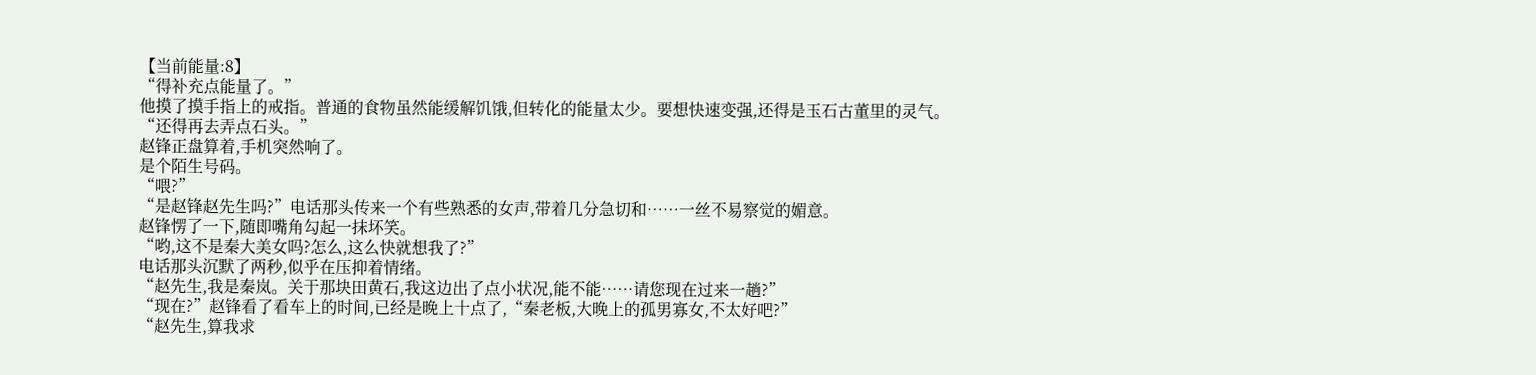【当前能量:8】
“得补充点能量了。”
他摸了摸手指上的戒指。普通的食物虽然能缓解饥饿,但转化的能量太少。要想快速变强,还得是玉石古董里的灵气。
“还得再去弄点石头。”
赵锋正盘算着,手机突然响了。
是个陌生号码。
“喂?”
“是赵锋赵先生吗?”电话那头传来一个有些熟悉的女声,带着几分急切和……一丝不易察觉的媚意。
赵锋愣了一下,随即嘴角勾起一抹坏笑。
“哟,这不是秦大美女吗?怎么,这么快就想我了?”
电话那头沉默了两秒,似乎在压抑着情绪。
“赵先生,我是秦岚。关于那块田黄石,我这边出了点小状况,能不能……请您现在过来一趟?”
“现在?”赵锋看了看车上的时间,已经是晚上十点了,“秦老板,大晚上的孤男寡女,不太好吧?”
“赵先生,算我求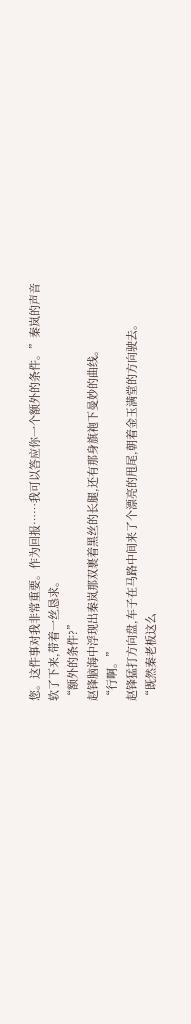您。这件事对我非常重要。作为回报……我可以答应你一个额外的条件。”秦岚的声音软了下来,带着一丝恳求。
“额外的条件?”
赵锋脑海中浮现出秦岚那双裹着黑丝的长腿,还有那身旗袍下曼妙的曲线。
“行啊。”
赵锋猛打方向盘,车子在马路中间来了个漂亮的甩尾,朝着金玉满堂的方向驶去。
“既然秦老板这么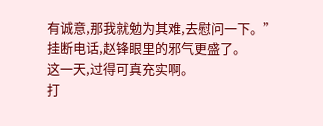有诚意,那我就勉为其难,去慰问一下。”
挂断电话,赵锋眼里的邪气更盛了。
这一天,过得可真充实啊。
打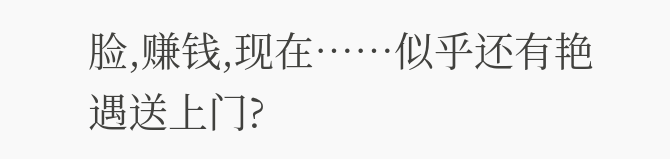脸,赚钱,现在……似乎还有艳遇送上门?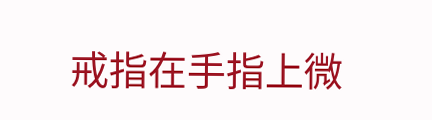戒指在手指上微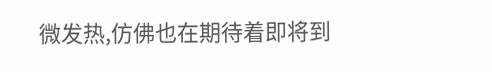微发热,仿佛也在期待着即将到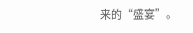来的“盛宴”。